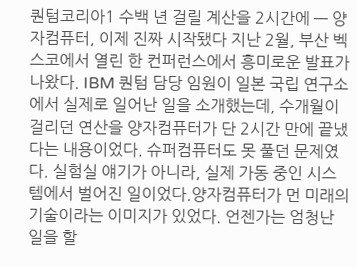퀀텀코리아1 수백 년 걸릴 계산을 2시간에 — 양자컴퓨터, 이제 진짜 시작됐다 지난 2월, 부산 벡스코에서 열린 한 컨퍼런스에서 흥미로운 발표가 나왔다. IBM 퀀텀 담당 임원이 일본 국립 연구소에서 실제로 일어난 일을 소개했는데, 수개월이 걸리던 연산을 양자컴퓨터가 단 2시간 만에 끝냈다는 내용이었다. 슈퍼컴퓨터도 못 풀던 문제였다. 실험실 얘기가 아니라, 실제 가동 중인 시스템에서 벌어진 일이었다.양자컴퓨터가 먼 미래의 기술이라는 이미지가 있었다. 언젠가는 엄청난 일을 할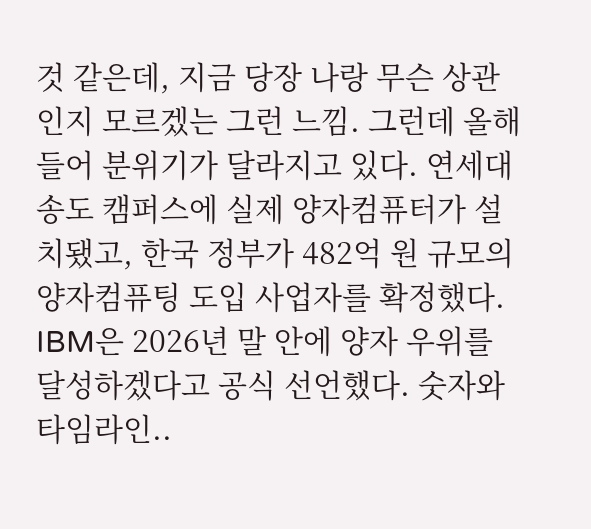것 같은데, 지금 당장 나랑 무슨 상관인지 모르겠는 그런 느낌. 그런데 올해 들어 분위기가 달라지고 있다. 연세대 송도 캠퍼스에 실제 양자컴퓨터가 설치됐고, 한국 정부가 482억 원 규모의 양자컴퓨팅 도입 사업자를 확정했다. IBM은 2026년 말 안에 양자 우위를 달성하겠다고 공식 선언했다. 숫자와 타임라인..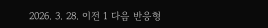2026. 3. 28. 이전 1 다음 반응형